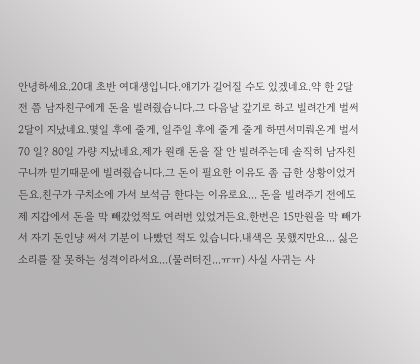안녕하세요.20대 초반 여대생입니다.얘기가 길어질 수도 있겠네요.약 한 2달 전 쯤 남자친구에게 돈을 빌려줬습니다.그 다음날 갚기로 하고 빌려간게 벌써 2달이 지났네요.몇일 후에 줄게, 일주일 후에 줄게 줄게 하면서미뤄온게 벌서 70 일? 80일 가량 지났네요.제가 원래 돈을 잘 안 빌려주는데 솔직히 남자친구니까 믿기때문에 빌려줬습니다.그 돈이 필요한 이유도 좀 급한 상황이었거든요.친구가 구치소에 가서 보석금 한다는 이유로요... 돈을 빌려주기 전에도 제 지갑에서 돈을 막 빼갔었적도 여러번 있었거든요.한번은 15만원을 막 빼가서 자기 돈인냥 써서 기분이 나빴던 적도 있습니다.내색은 못했지만요... 싫은 소리를 잘 못하는 성격이라서요...(물러터진...ㅠㅠ) 사실 사귀는 사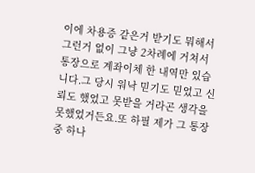이에 차용증 같은거 받기도 뭐해서 그런거 없이 그냥 2차례에 거쳐서 통장으로 계좌이체 한 내역만 있습니다.그 당시 워낙 믿기도 믿었고 신뢰도 했었고 못받을 거라곤 생각을 못했었거든요.또 하필 제가 그 통장 중 하나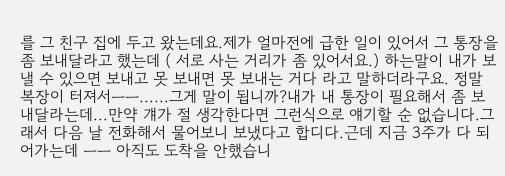를 그 친구 집에 두고 왔는데요.제가 얼마전에 급한 일이 있어서 그 통장을 좀 보내달라고 했는데 ( 서로 사는 거리가 좀 있어서요.) 하는말이 내가 보낼 수 있으면 보내고 못 보내면 못 보내는 거다 라고 말하더라구요. 정말 복장이 터져서ㅡㅡ......그게 말이 됩니까?내가 내 통장이 필요해서 좀 보내달라는데...만약 걔가 절 생각한다면 그런식으로 얘기할 순 없습니다.그래서 다음 날 전화해서 물어보니 보냈다고 합디다.근데 지금 3주가 다 되어가는데 ㅡㅡ 아직도 도착을 안했습니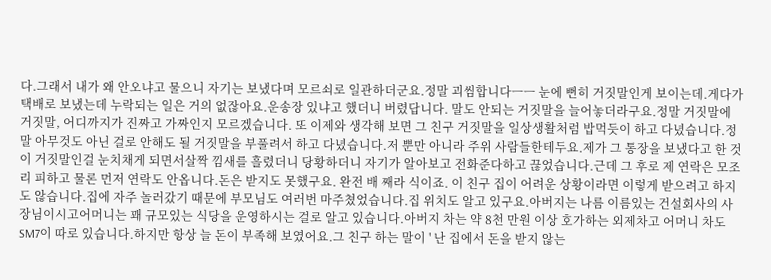다.그래서 내가 왜 안오냐고 물으니 자기는 보냈다며 모르쇠로 일관하더군요.정말 괴씸합니다ㅡㅡ 눈에 뻔히 거짓말인게 보이는데.게다가 택배로 보냈는데 누락되는 일은 거의 없잖아요.운송장 있냐고 했더니 버렸답니다. 말도 안되는 거짓말을 늘어놓더라구요.정말 거짓말에 거짓말, 어디까지가 진짜고 가짜인지 모르겠습니다. 또 이제와 생각해 보면 그 친구 거짓말을 일상생활처럼 밥먹듯이 하고 다녔습니다.정말 아무것도 아닌 걸로 안해도 될 거짓말을 부풀려서 하고 다녔습니다.저 뿐만 아니라 주위 사람들한테두요.제가 그 통장을 보냈다고 한 것이 거짓말인걸 눈치채게 되면서살짝 낌새를 흘렸더니 당황하더니 자기가 알아보고 전화준다하고 끊었습니다.근데 그 후로 제 연락은 모조리 피하고 물론 먼저 연락도 안옵니다.돈은 받지도 못했구요. 완전 배 째라 식이죠. 이 친구 집이 어려운 상황이라면 이렇게 받으려고 하지도 않습니다.집에 자주 놀러갔기 때문에 부모님도 여러번 마주쳤었습니다.집 위치도 알고 있구요.아버지는 나름 이름있는 건설회사의 사장님이시고어머니는 꽤 규모있는 식당을 운영하시는 걸로 알고 있습니다.아버지 차는 약 8천 만원 이상 호가하는 외제차고 어머니 차도 SM7이 따로 있습니다.하지만 항상 늘 돈이 부족해 보였어요.그 친구 하는 말이 ' 난 집에서 돈을 받지 않는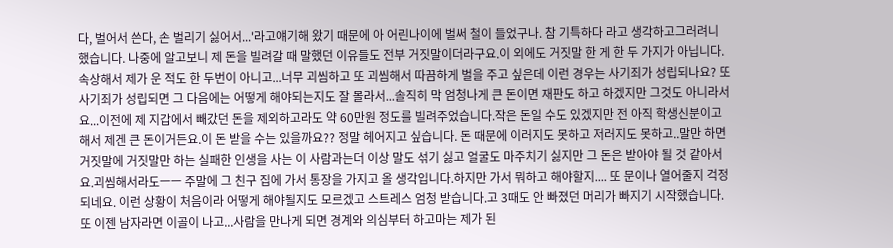다, 벌어서 쓴다, 손 벌리기 싫어서...'라고얘기해 왔기 때문에 아 어린나이에 벌써 철이 들었구나. 참 기특하다 라고 생각하고그러려니 했습니다. 나중에 알고보니 제 돈을 빌려갈 때 말했던 이유들도 전부 거짓말이더라구요.이 외에도 거짓말 한 게 한 두 가지가 아닙니다.속상해서 제가 운 적도 한 두번이 아니고...너무 괴씸하고 또 괴씸해서 따끔하게 벌을 주고 싶은데 이런 경우는 사기죄가 성립되나요? 또 사기죄가 성립되면 그 다음에는 어떻게 해야되는지도 잘 몰라서...솔직히 막 엄청나게 큰 돈이면 재판도 하고 하겠지만 그것도 아니라서요...이전에 제 지갑에서 빼갔던 돈을 제외하고라도 약 60만원 정도를 빌려주었습니다.작은 돈일 수도 있겠지만 전 아직 학생신분이고 해서 제겐 큰 돈이거든요.이 돈 받을 수는 있을까요?? 정말 헤어지고 싶습니다. 돈 때문에 이러지도 못하고 저러지도 못하고..말만 하면 거짓말에 거짓말만 하는 실패한 인생을 사는 이 사람과는더 이상 말도 섞기 싫고 얼굴도 마주치기 싫지만 그 돈은 받아야 될 것 같아서요.괴씸해서라도ㅡㅡ 주말에 그 친구 집에 가서 통장을 가지고 올 생각입니다.하지만 가서 뭐하고 해야할지.... 또 문이나 열어줄지 걱정되네요. 이런 상황이 처음이라 어떻게 해야될지도 모르겠고 스트레스 엄청 받습니다.고 3때도 안 빠졌던 머리가 빠지기 시작했습니다.또 이젠 남자라면 이골이 나고...사람을 만나게 되면 경계와 의심부터 하고마는 제가 된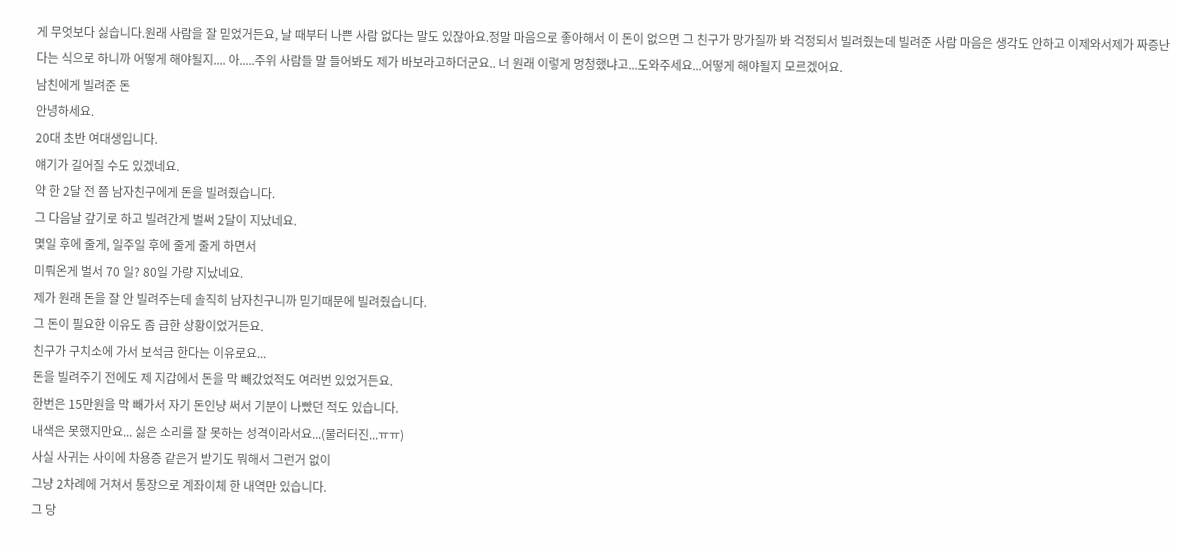게 무엇보다 싫습니다.원래 사람을 잘 믿었거든요, 날 때부터 나쁜 사람 없다는 말도 있잖아요.정말 마음으로 좋아해서 이 돈이 없으면 그 친구가 망가질까 봐 걱정되서 빌려줬는데 빌려준 사람 마음은 생각도 안하고 이제와서제가 짜증난 다는 식으로 하니까 어떻게 해야될지.... 아.....주위 사람들 말 들어봐도 제가 바보라고하더군요.. 너 원래 이렇게 멍청했냐고...도와주세요...어떻게 해야될지 모르겠어요.
남친에게 빌려준 돈
안녕하세요.
20대 초반 여대생입니다.
얘기가 길어질 수도 있겠네요.
약 한 2달 전 쯤 남자친구에게 돈을 빌려줬습니다.
그 다음날 갚기로 하고 빌려간게 벌써 2달이 지났네요.
몇일 후에 줄게, 일주일 후에 줄게 줄게 하면서
미뤄온게 벌서 70 일? 80일 가량 지났네요.
제가 원래 돈을 잘 안 빌려주는데 솔직히 남자친구니까 믿기때문에 빌려줬습니다.
그 돈이 필요한 이유도 좀 급한 상황이었거든요.
친구가 구치소에 가서 보석금 한다는 이유로요...
돈을 빌려주기 전에도 제 지갑에서 돈을 막 빼갔었적도 여러번 있었거든요.
한번은 15만원을 막 빼가서 자기 돈인냥 써서 기분이 나빴던 적도 있습니다.
내색은 못했지만요... 싫은 소리를 잘 못하는 성격이라서요...(물러터진...ㅠㅠ)
사실 사귀는 사이에 차용증 같은거 받기도 뭐해서 그런거 없이
그냥 2차례에 거쳐서 통장으로 계좌이체 한 내역만 있습니다.
그 당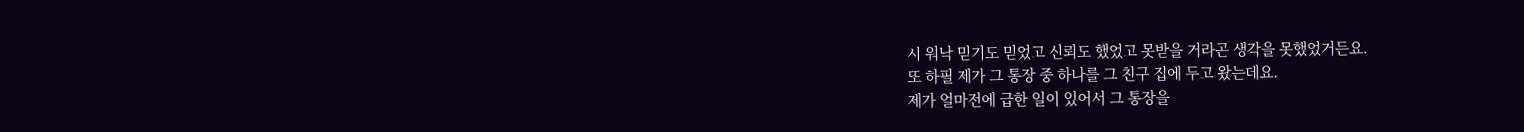시 워낙 믿기도 믿었고 신뢰도 했었고 못받을 거라곤 생각을 못했었거든요.
또 하필 제가 그 통장 중 하나를 그 친구 집에 두고 왔는데요.
제가 얼마전에 급한 일이 있어서 그 통장을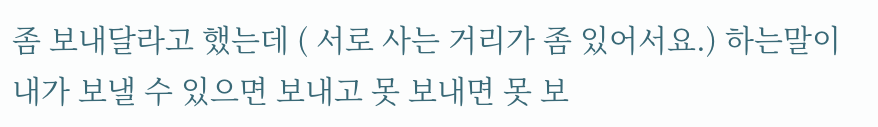좀 보내달라고 했는데 ( 서로 사는 거리가 좀 있어서요.) 하는말이 내가 보낼 수 있으면 보내고 못 보내면 못 보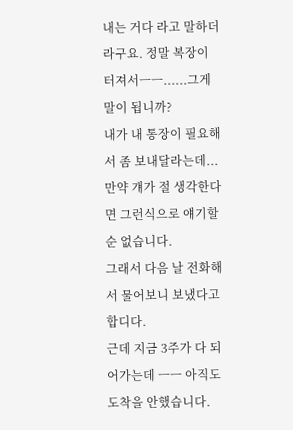내는 거다 라고 말하더라구요. 정말 복장이 터져서ㅡㅡ......그게 말이 됩니까?
내가 내 통장이 필요해서 좀 보내달라는데...
만약 걔가 절 생각한다면 그런식으로 얘기할 순 없습니다.
그래서 다음 날 전화해서 물어보니 보냈다고 합디다.
근데 지금 3주가 다 되어가는데 ㅡㅡ 아직도 도착을 안했습니다.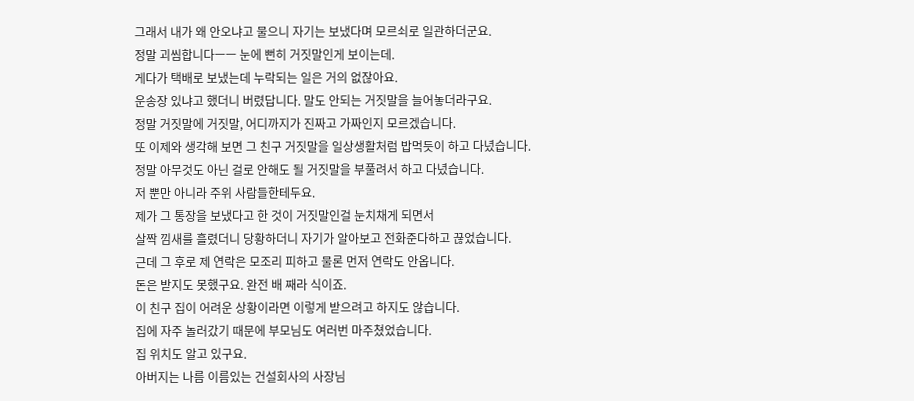그래서 내가 왜 안오냐고 물으니 자기는 보냈다며 모르쇠로 일관하더군요.
정말 괴씸합니다ㅡㅡ 눈에 뻔히 거짓말인게 보이는데.
게다가 택배로 보냈는데 누락되는 일은 거의 없잖아요.
운송장 있냐고 했더니 버렸답니다. 말도 안되는 거짓말을 늘어놓더라구요.
정말 거짓말에 거짓말, 어디까지가 진짜고 가짜인지 모르겠습니다.
또 이제와 생각해 보면 그 친구 거짓말을 일상생활처럼 밥먹듯이 하고 다녔습니다.
정말 아무것도 아닌 걸로 안해도 될 거짓말을 부풀려서 하고 다녔습니다.
저 뿐만 아니라 주위 사람들한테두요.
제가 그 통장을 보냈다고 한 것이 거짓말인걸 눈치채게 되면서
살짝 낌새를 흘렸더니 당황하더니 자기가 알아보고 전화준다하고 끊었습니다.
근데 그 후로 제 연락은 모조리 피하고 물론 먼저 연락도 안옵니다.
돈은 받지도 못했구요. 완전 배 째라 식이죠.
이 친구 집이 어려운 상황이라면 이렇게 받으려고 하지도 않습니다.
집에 자주 놀러갔기 때문에 부모님도 여러번 마주쳤었습니다.
집 위치도 알고 있구요.
아버지는 나름 이름있는 건설회사의 사장님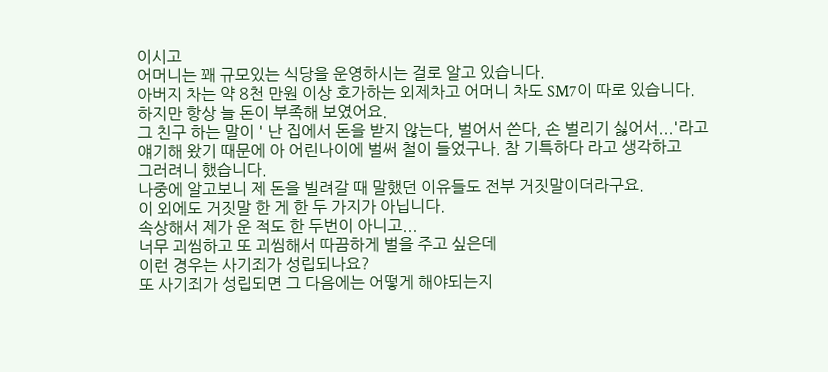이시고
어머니는 꽤 규모있는 식당을 운영하시는 걸로 알고 있습니다.
아버지 차는 약 8천 만원 이상 호가하는 외제차고 어머니 차도 SM7이 따로 있습니다.
하지만 항상 늘 돈이 부족해 보였어요.
그 친구 하는 말이 ' 난 집에서 돈을 받지 않는다, 벌어서 쓴다, 손 벌리기 싫어서...'라고
얘기해 왔기 때문에 아 어린나이에 벌써 철이 들었구나. 참 기특하다 라고 생각하고
그러려니 했습니다.
나중에 알고보니 제 돈을 빌려갈 때 말했던 이유들도 전부 거짓말이더라구요.
이 외에도 거짓말 한 게 한 두 가지가 아닙니다.
속상해서 제가 운 적도 한 두번이 아니고...
너무 괴씸하고 또 괴씸해서 따끔하게 벌을 주고 싶은데
이런 경우는 사기죄가 성립되나요?
또 사기죄가 성립되면 그 다음에는 어떻게 해야되는지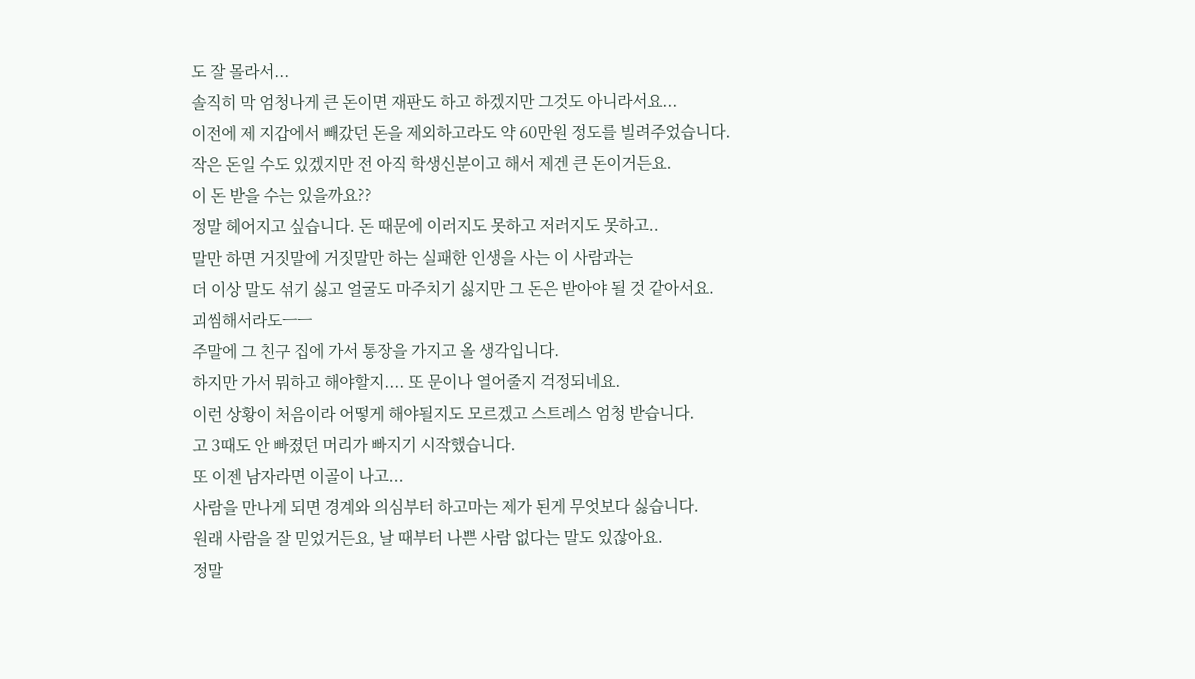도 잘 몰라서...
솔직히 막 엄청나게 큰 돈이면 재판도 하고 하겠지만 그것도 아니라서요...
이전에 제 지갑에서 빼갔던 돈을 제외하고라도 약 60만원 정도를 빌려주었습니다.
작은 돈일 수도 있겠지만 전 아직 학생신분이고 해서 제겐 큰 돈이거든요.
이 돈 받을 수는 있을까요??
정말 헤어지고 싶습니다. 돈 때문에 이러지도 못하고 저러지도 못하고..
말만 하면 거짓말에 거짓말만 하는 실패한 인생을 사는 이 사람과는
더 이상 말도 섞기 싫고 얼굴도 마주치기 싫지만 그 돈은 받아야 될 것 같아서요.
괴씸해서라도ㅡㅡ
주말에 그 친구 집에 가서 통장을 가지고 올 생각입니다.
하지만 가서 뭐하고 해야할지.... 또 문이나 열어줄지 걱정되네요.
이런 상황이 처음이라 어떻게 해야될지도 모르겠고 스트레스 엄청 받습니다.
고 3때도 안 빠졌던 머리가 빠지기 시작했습니다.
또 이젠 남자라면 이골이 나고...
사람을 만나게 되면 경계와 의심부터 하고마는 제가 된게 무엇보다 싫습니다.
원래 사람을 잘 믿었거든요, 날 때부터 나쁜 사람 없다는 말도 있잖아요.
정말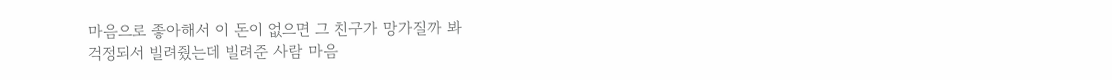마음으로 좋아해서 이 돈이 없으면 그 친구가 망가질까 봐
걱정되서 빌려줬는데 빌려준 사람 마음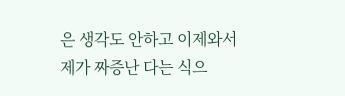은 생각도 안하고 이제와서
제가 짜증난 다는 식으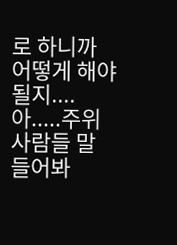로 하니까 어떻게 해야될지....
아.....주위 사람들 말 들어봐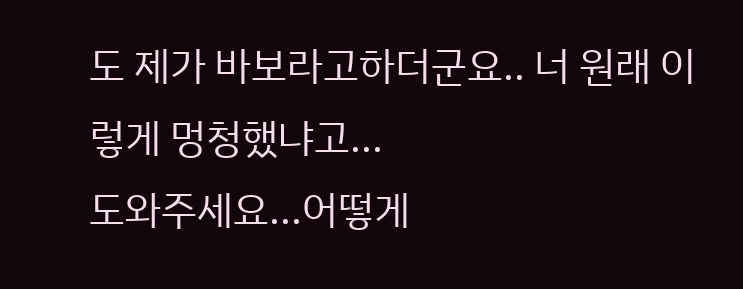도 제가 바보라고하더군요.. 너 원래 이렇게 멍청했냐고...
도와주세요...어떻게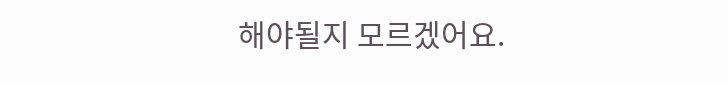해야될지 모르겠어요.